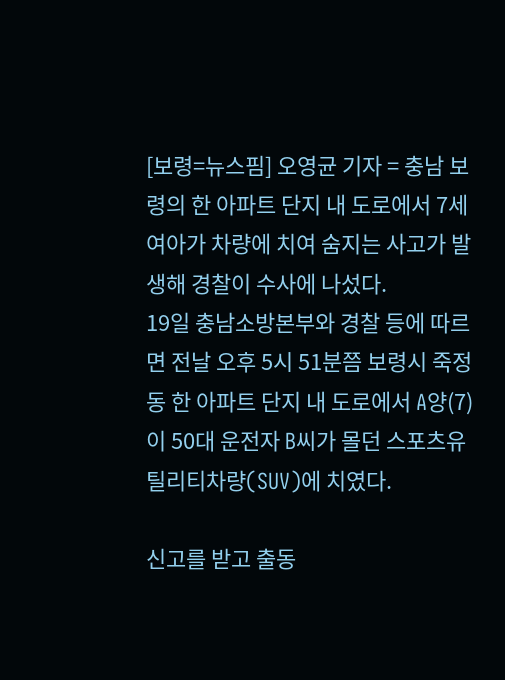[보령=뉴스핌] 오영균 기자 = 충남 보령의 한 아파트 단지 내 도로에서 7세 여아가 차량에 치여 숨지는 사고가 발생해 경찰이 수사에 나섰다.
19일 충남소방본부와 경찰 등에 따르면 전날 오후 5시 51분쯤 보령시 죽정동 한 아파트 단지 내 도로에서 A양(7)이 50대 운전자 B씨가 몰던 스포츠유틸리티차량(SUV)에 치였다.

신고를 받고 출동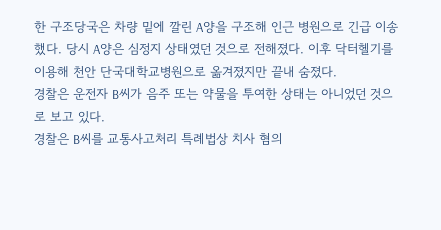한 구조당국은 차량 밑에 깔린 A양을 구조해 인근 병원으로 긴급 이송했다. 당시 A양은 심정지 상태였던 것으로 전해졌다. 이후 닥터헬기를 이용해 천안 단국대학교병원으로 옮겨졌지만 끝내 숨졌다.
경찰은 운전자 B씨가 음주 또는 약물을 투여한 상태는 아니었던 것으로 보고 있다.
경찰은 B씨를 교통사고처리 특례법상 치사 혐의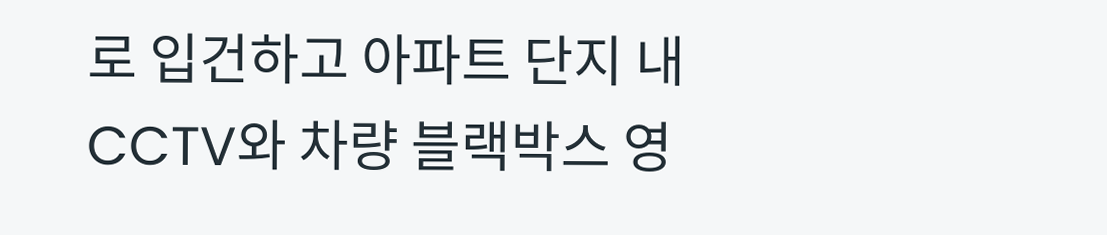로 입건하고 아파트 단지 내 CCTV와 차량 블랙박스 영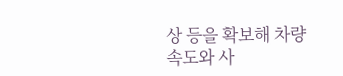상 등을 확보해 차량 속도와 사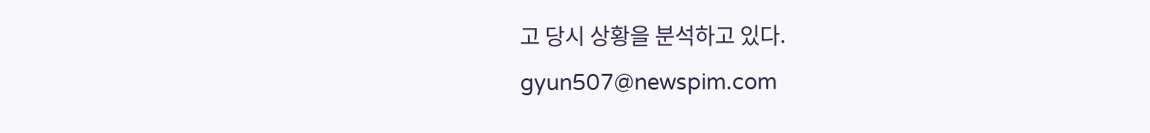고 당시 상황을 분석하고 있다.
gyun507@newspim.com